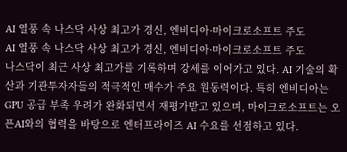AI 열풍 속 나스닥 사상 최고가 경신, 엔비디아·마이크로소프트 주도
AI 열풍 속 나스닥 사상 최고가 경신, 엔비디아·마이크로소프트 주도
나스닥이 최근 사상 최고가를 기록하며 강세를 이어가고 있다. AI 기술의 확산과 기관투자자들의 적극적인 매수가 주요 원동력이다. 특히 엔비디아는 GPU 공급 부족 우려가 완화되면서 재평가받고 있으며, 마이크로소프트는 오픈AI와의 협력을 바탕으로 엔터프라이즈 AI 수요를 선점하고 있다.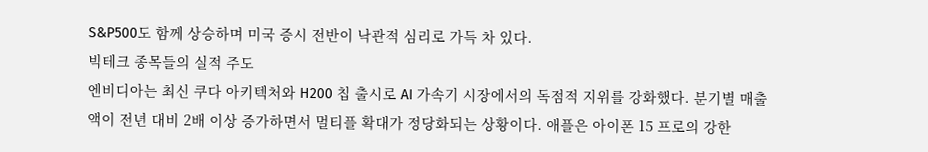S&P500도 함께 상승하며 미국 증시 전반이 낙관적 심리로 가득 차 있다.
빅테크 종목들의 실적 주도
엔비디아는 최신 쿠다 아키텍처와 H200 칩 출시로 AI 가속기 시장에서의 독점적 지위를 강화했다. 분기별 매출액이 전년 대비 2배 이상 증가하면서 멀티플 확대가 정당화되는 상황이다. 애플은 아이폰 15 프로의 강한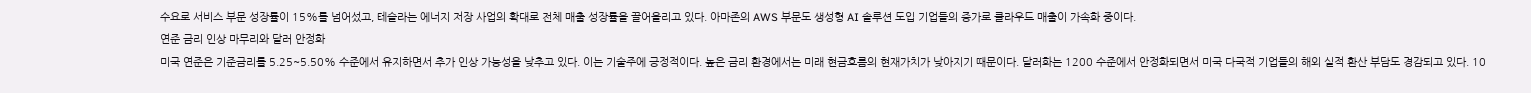수요로 서비스 부문 성장률이 15%를 넘어섰고, 테슬라는 에너지 저장 사업의 확대로 전체 매출 성장률을 끌어올리고 있다. 아마존의 AWS 부문도 생성형 AI 솔루션 도입 기업들의 증가로 클라우드 매출이 가속화 중이다.
연준 금리 인상 마무리와 달러 안정화
미국 연준은 기준금리를 5.25~5.50% 수준에서 유지하면서 추가 인상 가능성을 낮추고 있다. 이는 기술주에 긍정적이다. 높은 금리 환경에서는 미래 현금흐름의 현재가치가 낮아지기 때문이다. 달러화는 1200 수준에서 안정화되면서 미국 다국적 기업들의 해외 실적 환산 부담도 경감되고 있다. 10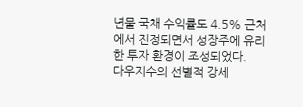년물 국채 수익률도 4.5% 근처에서 진정되면서 성장주에 유리한 투자 환경이 조성되었다.
다우지수의 선별적 강세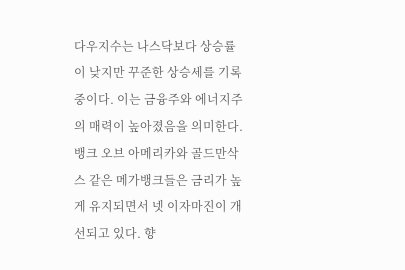다우지수는 나스닥보다 상승률이 낮지만 꾸준한 상승세를 기록 중이다. 이는 금융주와 에너지주의 매력이 높아졌음을 의미한다. 뱅크 오브 아메리카와 골드만삭스 같은 메가뱅크들은 금리가 높게 유지되면서 넷 이자마진이 개선되고 있다. 향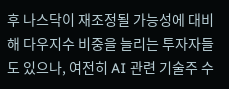후 나스닥이 재조정될 가능성에 대비해 다우지수 비중을 늘리는 투자자들도 있으나, 여전히 AI 관련 기술주 수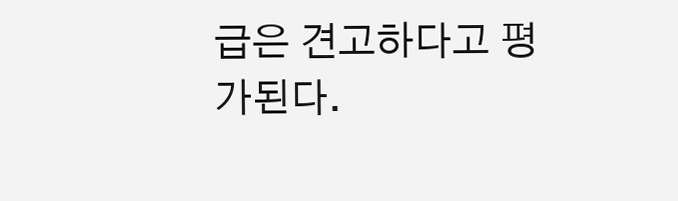급은 견고하다고 평가된다.